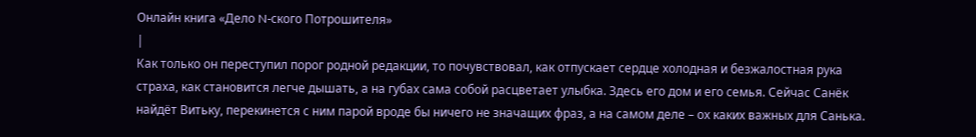Онлайн книга «Дело N-ского Потрошителя»
|
Как только он переступил порог родной редакции, то почувствовал, как отпускает сердце холодная и безжалостная рука страха, как становится легче дышать, а на губах сама собой расцветает улыбка. Здесь его дом и его семья. Сейчас Санёк найдёт Витьку, перекинется с ним парой вроде бы ничего не значащих фраз, а на самом деле – ох каких важных для Санька.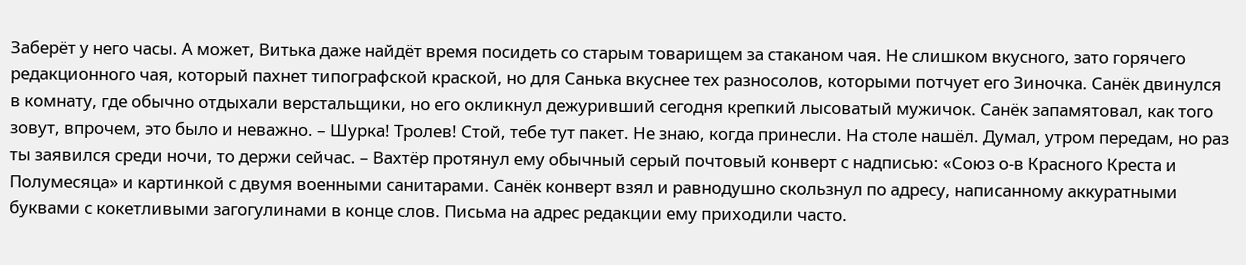Заберёт у него часы. А может, Витька даже найдёт время посидеть со старым товарищем за стаканом чая. Не слишком вкусного, зато горячего редакционного чая, который пахнет типографской краской, но для Санька вкуснее тех разносолов, которыми потчует его Зиночка. Санёк двинулся в комнату, где обычно отдыхали верстальщики, но его окликнул дежуривший сегодня крепкий лысоватый мужичок. Санёк запамятовал, как того зовут, впрочем, это было и неважно. – Шурка! Тролев! Стой, тебе тут пакет. Не знаю, когда принесли. На столе нашёл. Думал, утром передам, но раз ты заявился среди ночи, то держи сейчас. – Вахтёр протянул ему обычный серый почтовый конверт с надписью: «Союз о-в Красного Креста и Полумесяца» и картинкой с двумя военными санитарами. Санёк конверт взял и равнодушно скользнул по адресу, написанному аккуратными буквами с кокетливыми загогулинами в конце слов. Письма на адрес редакции ему приходили часто.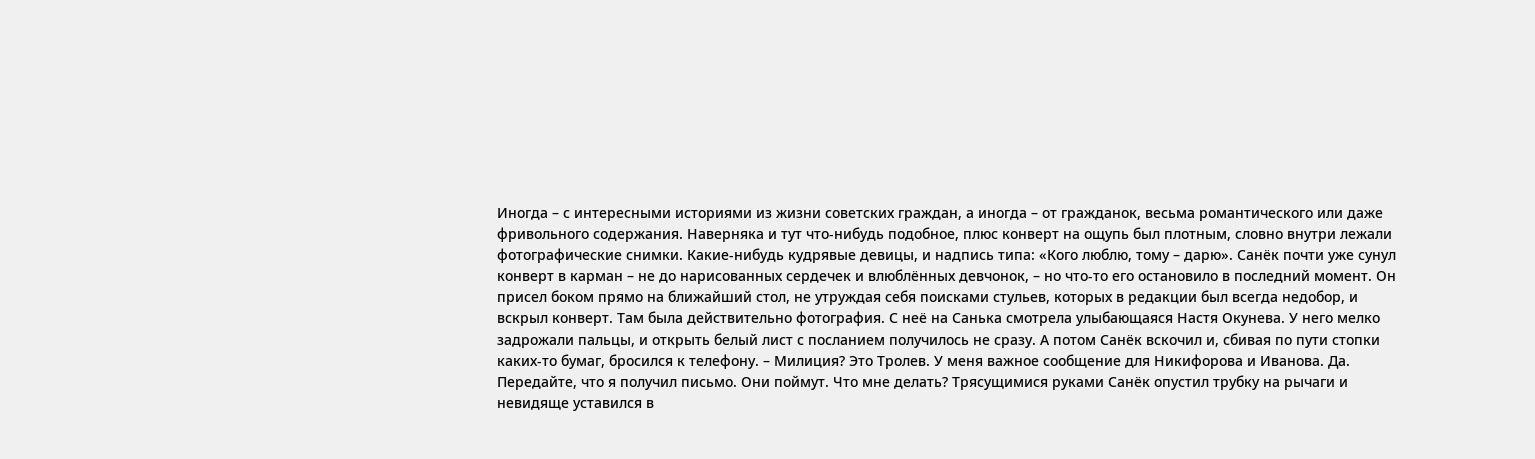Иногда – с интересными историями из жизни советских граждан, а иногда – от гражданок, весьма романтического или даже фривольного содержания. Наверняка и тут что-нибудь подобное, плюс конверт на ощупь был плотным, словно внутри лежали фотографические снимки. Какие-нибудь кудрявые девицы, и надпись типа: «Кого люблю, тому – дарю». Санёк почти уже сунул конверт в карман – не до нарисованных сердечек и влюблённых девчонок, – но что-то его остановило в последний момент. Он присел боком прямо на ближайший стол, не утруждая себя поисками стульев, которых в редакции был всегда недобор, и вскрыл конверт. Там была действительно фотография. С неё на Санька смотрела улыбающаяся Настя Окунева. У него мелко задрожали пальцы, и открыть белый лист с посланием получилось не сразу. А потом Санёк вскочил и, сбивая по пути стопки каких-то бумаг, бросился к телефону. – Милиция? Это Тролев. У меня важное сообщение для Никифорова и Иванова. Да. Передайте, что я получил письмо. Они поймут. Что мне делать? Трясущимися руками Санёк опустил трубку на рычаги и невидяще уставился в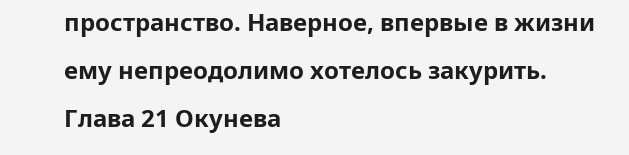пространство. Наверное, впервые в жизни ему непреодолимо хотелось закурить. Глава 21 Окунева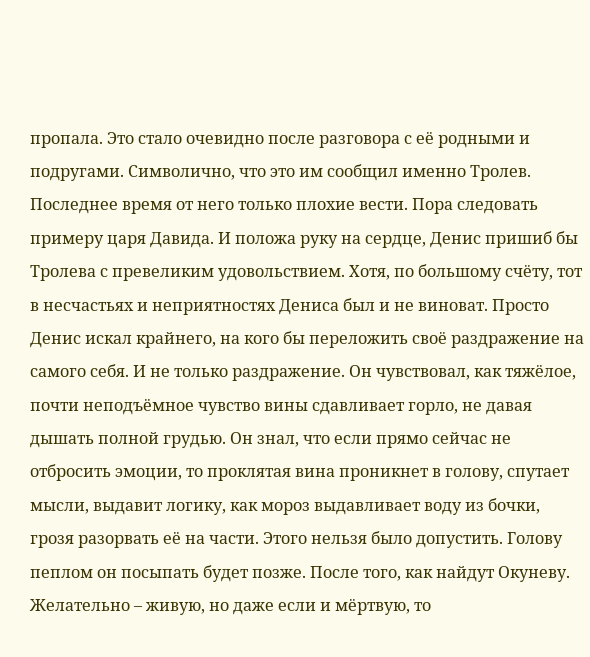пропала. Это стало очевидно после разговора с её родными и подругами. Символично, что это им сообщил именно Тролев. Последнее время от него только плохие вести. Пора следовать примеру царя Давида. И положа руку на сердце, Денис пришиб бы Тролева с превеликим удовольствием. Хотя, по большому счёту, тот в несчастьях и неприятностях Дениса был и не виноват. Просто Денис искал крайнего, на кого бы переложить своё раздражение на самого себя. И не только раздражение. Он чувствовал, как тяжёлое, почти неподъёмное чувство вины сдавливает горло, не давая дышать полной грудью. Он знал, что если прямо сейчас не отбросить эмоции, то проклятая вина проникнет в голову, спутает мысли, выдавит логику, как мороз выдавливает воду из бочки, грозя разорвать её на части. Этого нельзя было допустить. Голову пеплом он посыпать будет позже. После того, как найдут Окуневу. Желательно – живую, но даже если и мёртвую, то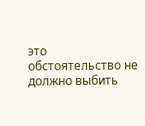это обстоятельство не должно выбить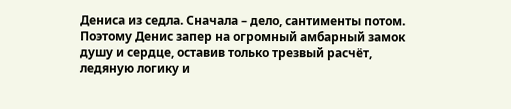Дениса из седла. Сначала – дело, сантименты потом. Поэтому Денис запер на огромный амбарный замок душу и сердце, оставив только трезвый расчёт, ледяную логику и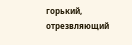горький, отрезвляющий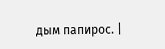дым папирос. |